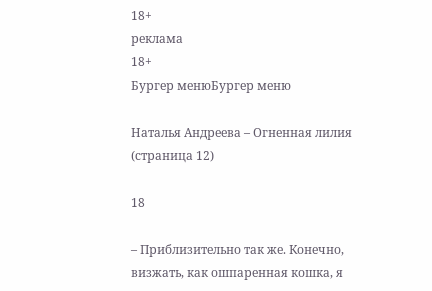18+
реклама
18+
Бургер менюБургер меню

Наталья Андреева – Огненная лилия (страница 12)

18

– Приблизительно так же. Конечно, визжать, как ошпаренная кошка, я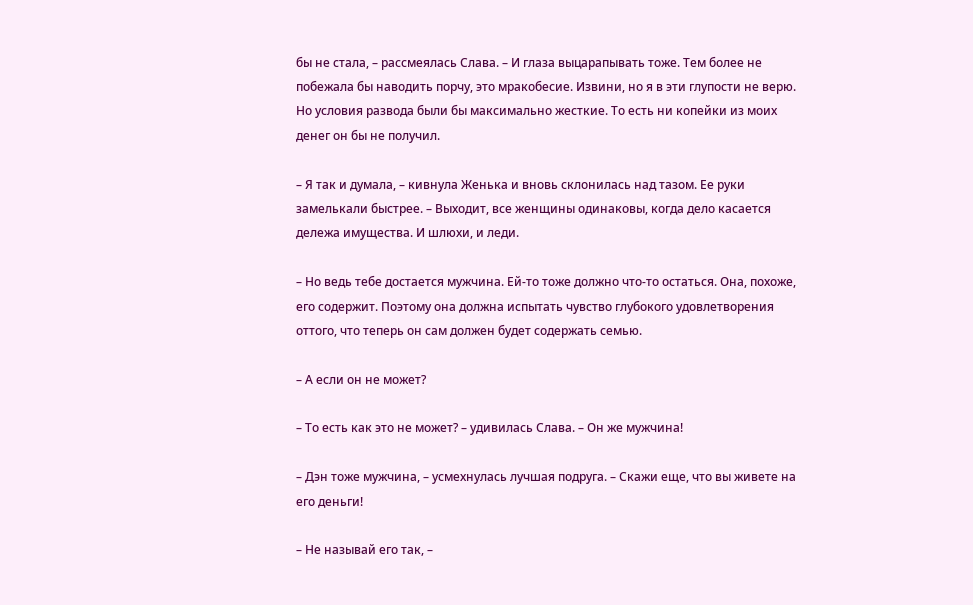бы не стала, – рассмеялась Слава. – И глаза выцарапывать тоже. Тем более не побежала бы наводить порчу, это мракобесие. Извини, но я в эти глупости не верю. Но условия развода были бы максимально жесткие. То есть ни копейки из моих денег он бы не получил.

– Я так и думала, – кивнула Женька и вновь склонилась над тазом. Ее руки замелькали быстрее. – Выходит, все женщины одинаковы, когда дело касается дележа имущества. И шлюхи, и леди.

– Но ведь тебе достается мужчина. Ей-то тоже должно что-то остаться. Она, похоже, его содержит. Поэтому она должна испытать чувство глубокого удовлетворения оттого, что теперь он сам должен будет содержать семью.

– А если он не может?

– То есть как это не может? – удивилась Слава. – Он же мужчина!

– Дэн тоже мужчина, – усмехнулась лучшая подруга. – Скажи еще, что вы живете на его деньги!

– Не называй его так, –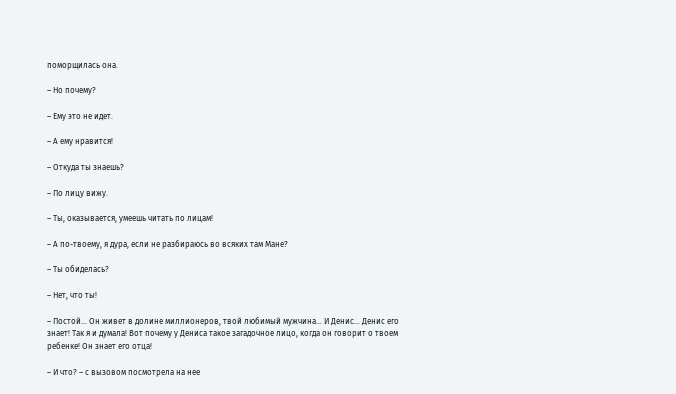поморщилась она.

– Но почему?

– Ему это не идет.

– А ему нравится!

– Откуда ты знаешь?

– По лицу вижу.

– Ты, оказывается, умеешь читать по лицам!

– А по-твоему, я дура, если не разбираюсь во всяких там Мане?

– Ты обиделась?

– Нет, что ты!

– Постой… Он живет в долине миллионеров, твой любимый мужчина… И Денис… Денис его знает! Так я и думала! Вот почему у Дениса такое загадочное лицо, когда он говорит о твоем ребенке! Он знает его отца!

– И что? – с вызовом посмотрела на нее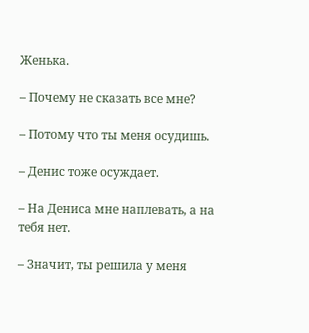Женька.

– Почему не сказать все мне?

– Потому что ты меня осудишь.

– Денис тоже осуждает.

– На Дениса мне наплевать, а на тебя нет.

– Значит, ты решила у меня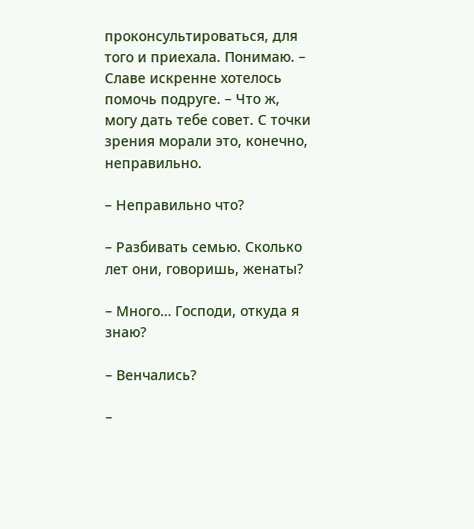проконсультироваться, для того и приехала. Понимаю. – Славе искренне хотелось помочь подруге. – Что ж, могу дать тебе совет. С точки зрения морали это, конечно, неправильно.

– Неправильно что?

– Разбивать семью. Сколько лет они, говоришь, женаты?

– Много… Господи, откуда я знаю?

– Венчались?

–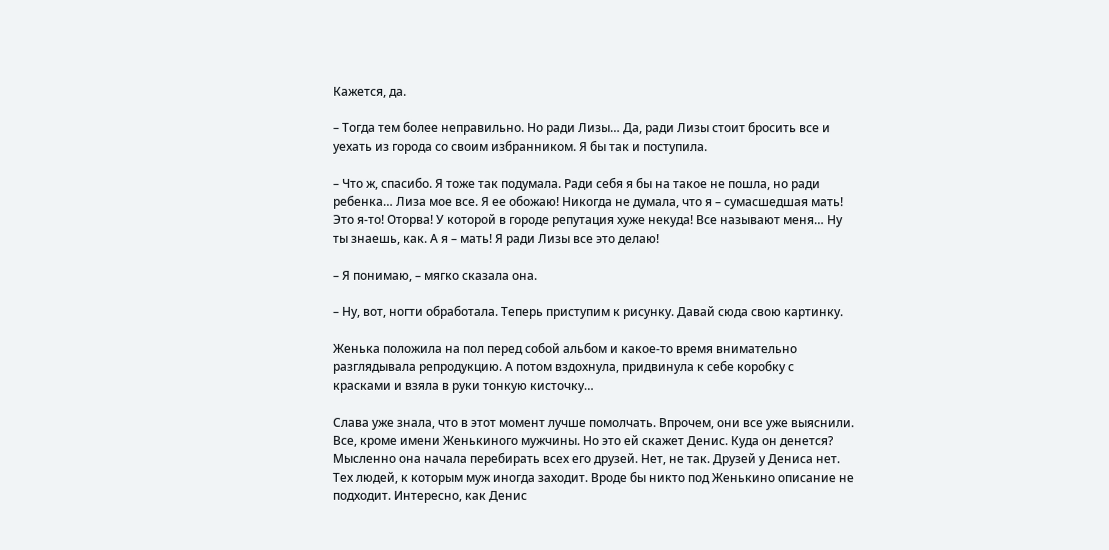Кажется, да.

– Тогда тем более неправильно. Но ради Лизы… Да, ради Лизы стоит бросить все и уехать из города со своим избранником. Я бы так и поступила.

– Что ж, спасибо. Я тоже так подумала. Ради себя я бы на такое не пошла, но ради ребенка… Лиза мое все. Я ее обожаю! Никогда не думала, что я – сумасшедшая мать! Это я-то! Оторва! У которой в городе репутация хуже некуда! Все называют меня… Ну ты знаешь, как. А я – мать! Я ради Лизы все это делаю!

– Я понимаю, – мягко сказала она.

– Ну, вот, ногти обработала. Теперь приступим к рисунку. Давай сюда свою картинку.

Женька положила на пол перед собой альбом и какое-то время внимательно разглядывала репродукцию. А потом вздохнула, придвинула к себе коробку с красками и взяла в руки тонкую кисточку…

Слава уже знала, что в этот момент лучше помолчать. Впрочем, они все уже выяснили. Все, кроме имени Женькиного мужчины. Но это ей скажет Денис. Куда он денется? Мысленно она начала перебирать всех его друзей. Нет, не так. Друзей у Дениса нет. Тех людей, к которым муж иногда заходит. Вроде бы никто под Женькино описание не подходит. Интересно, как Денис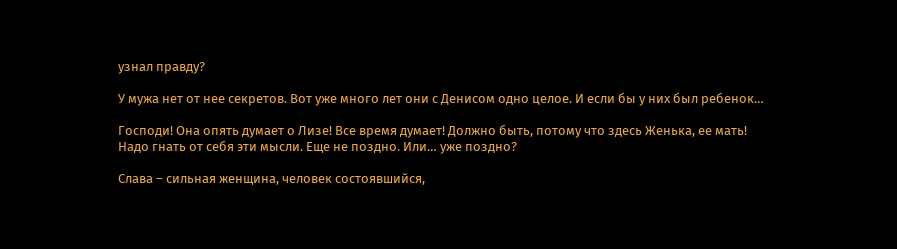узнал правду?

У мужа нет от нее секретов. Вот уже много лет они с Денисом одно целое. И если бы у них был ребенок…

Господи! Она опять думает о Лизе! Все время думает! Должно быть, потому что здесь Женька, ее мать! Надо гнать от себя эти мысли. Еще не поздно. Или… уже поздно?

Слава – сильная женщина, человек состоявшийся,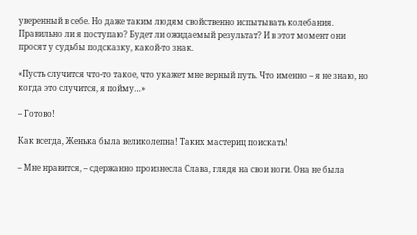уверенный в себе. Но даже таким людям свойственно испытывать колебания. Правильно ли я поступаю? Будет ли ожидаемый результат? И в этот момент они просят у судьбы подсказку, какой-то знак.

«Пусть случится что-то такое, что укажет мне верный путь. Что именно – я не знаю, но когда это случится, я пойму…»

– Готово!

Как всегда, Женька была великолепна! Таких мастериц поискать!

– Мне нравится, – сдержанно произнесла Слава, глядя на свои ноги. Она не была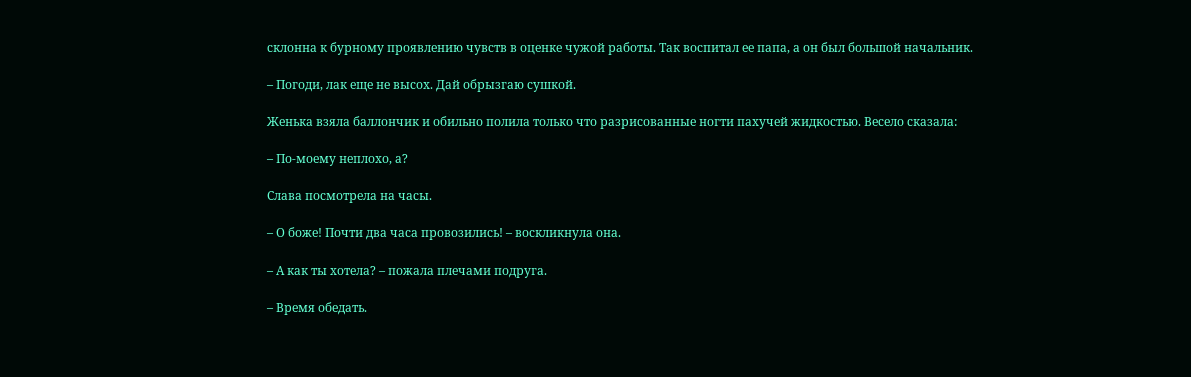склонна к бурному проявлению чувств в оценке чужой работы. Так воспитал ее папа, а он был большой начальник.

– Погоди, лак еще не высох. Дай обрызгаю сушкой.

Женька взяла баллончик и обильно полила только что разрисованные ногти пахучей жидкостью. Весело сказала:

– По-моему неплохо, а?

Слава посмотрела на часы.

– О боже! Почти два часа провозились! – воскликнула она.

– А как ты хотела? – пожала плечами подруга.

– Время обедать.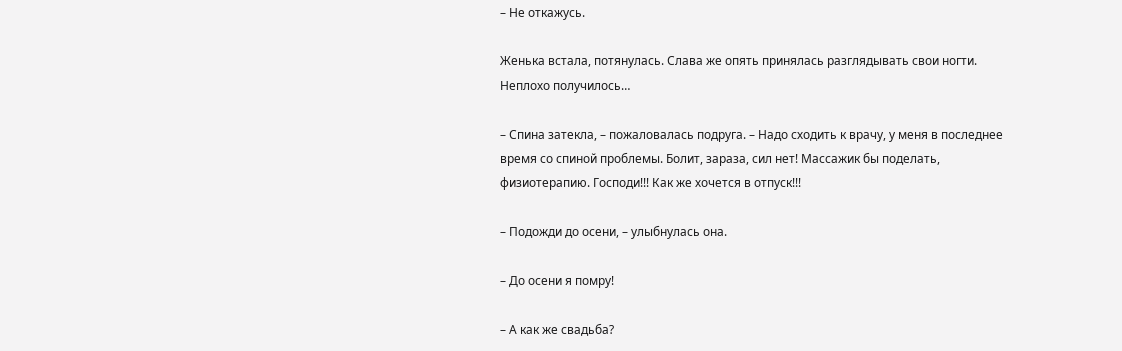– Не откажусь.

Женька встала, потянулась. Слава же опять принялась разглядывать свои ногти. Неплохо получилось…

– Спина затекла, – пожаловалась подруга. – Надо сходить к врачу, у меня в последнее время со спиной проблемы. Болит, зараза, сил нет! Массажик бы поделать, физиотерапию. Господи!!! Как же хочется в отпуск!!!

– Подожди до осени, – улыбнулась она.

– До осени я помру!

– А как же свадьба?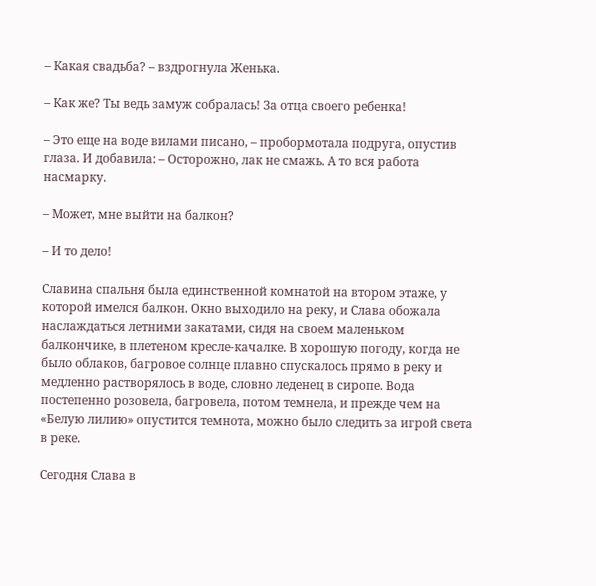– Какая свадьба? – вздрогнула Женька.

– Как же? Ты ведь замуж собралась! За отца своего ребенка!

– Это еще на воде вилами писано, – пробормотала подруга, опустив глаза. И добавила: – Осторожно, лак не смажь. А то вся работа насмарку.

– Может, мне выйти на балкон?

– И то дело!

Славина спальня была единственной комнатой на втором этаже, у которой имелся балкон. Окно выходило на реку, и Слава обожала наслаждаться летними закатами, сидя на своем маленьком балкончике, в плетеном кресле-качалке. В хорошую погоду, когда не было облаков, багровое солнце плавно спускалось прямо в реку и медленно растворялось в воде, словно леденец в сиропе. Вода постепенно розовела, багровела, потом темнела, и прежде чем на «Белую лилию» опустится темнота, можно было следить за игрой света в реке.

Сегодня Слава в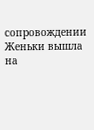сопровождении Женьки вышла на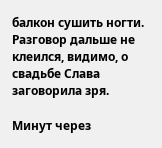балкон сушить ногти. Разговор дальше не клеился, видимо, о свадьбе Слава заговорила зря.

Минут через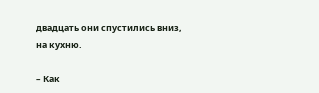двадцать они спустились вниз, на кухню.

– Как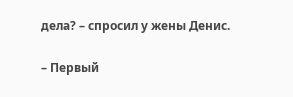дела? – спросил у жены Денис.

– Первый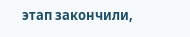этап закончили,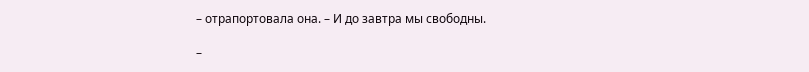– отрапортовала она. – И до завтра мы свободны.

–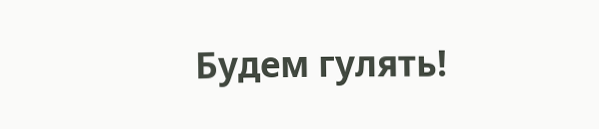Будем гулять!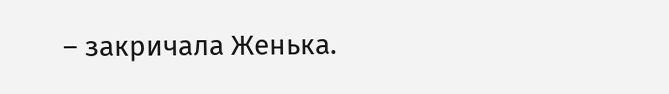– закричала Женька.